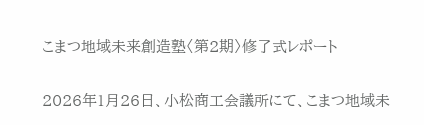こまつ地域未来創造塾〈第2期〉修了式レポート

2026年1月26日、小松商工会議所にて、こまつ地域未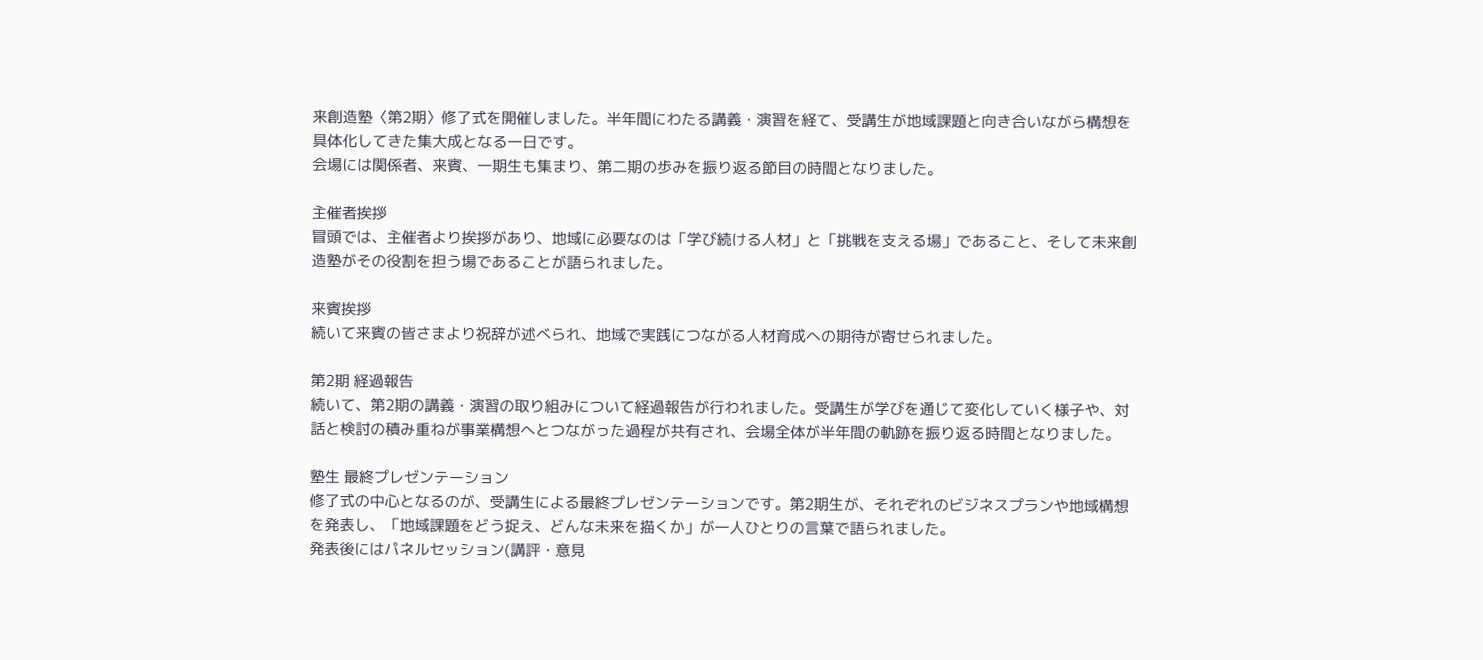来創造塾〈第2期〉修了式を開催しました。半年間にわたる講義・演習を経て、受講生が地域課題と向き合いながら構想を具体化してきた集大成となる一日です。
会場には関係者、来賓、一期生も集まり、第二期の歩みを振り返る節目の時間となりました。

主催者挨拶
冒頭では、主催者より挨拶があり、地域に必要なのは「学び続ける人材」と「挑戦を支える場」であること、そして未来創造塾がその役割を担う場であることが語られました。

来賓挨拶
続いて来賓の皆さまより祝辞が述べられ、地域で実践につながる人材育成への期待が寄せられました。

第2期 経過報告
続いて、第2期の講義・演習の取り組みについて経過報告が行われました。受講生が学びを通じて変化していく様子や、対話と検討の積み重ねが事業構想へとつながった過程が共有され、会場全体が半年間の軌跡を振り返る時間となりました。

塾生 最終プレゼンテーション
修了式の中心となるのが、受講生による最終プレゼンテーションです。第2期生が、それぞれのビジネスプランや地域構想を発表し、「地域課題をどう捉え、どんな未来を描くか」が一人ひとりの言葉で語られました。
発表後にはパネルセッション(講評・意見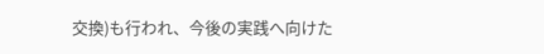交換)も行われ、今後の実践へ向けた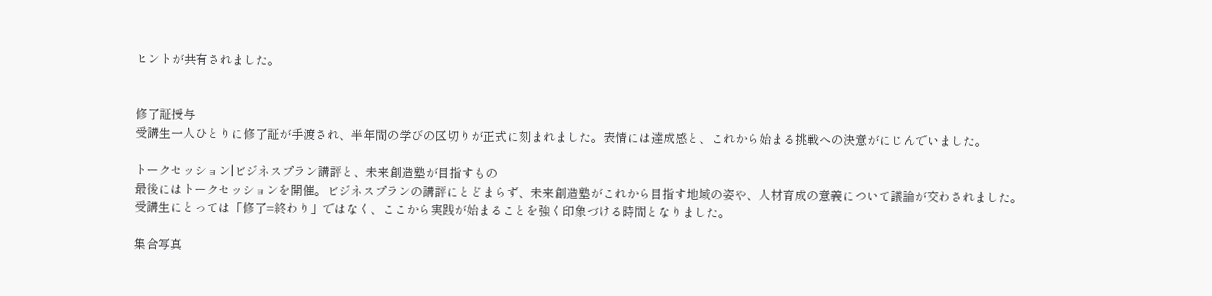ヒントが共有されました。


修了証授与
受講生一人ひとりに修了証が手渡され、半年間の学びの区切りが正式に刻まれました。表情には達成感と、これから始まる挑戦への決意がにじんでいました。

トークセッション|ビジネスプラン講評と、未来創造塾が目指すもの
最後にはトークセッションを開催。ビジネスプランの講評にとどまらず、未来創造塾がこれから目指す地域の姿や、人材育成の意義について議論が交わされました。
受講生にとっては「修了=終わり」ではなく、ここから実践が始まることを強く印象づける時間となりました。

集合写真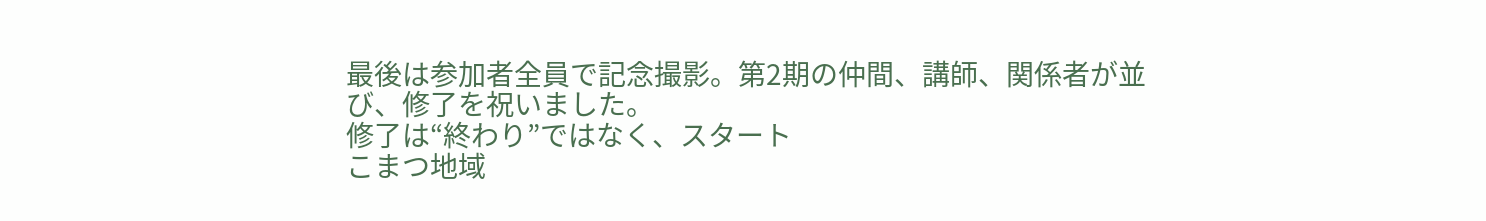最後は参加者全員で記念撮影。第2期の仲間、講師、関係者が並び、修了を祝いました。
修了は“終わり”ではなく、スタート
こまつ地域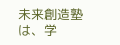未来創造塾は、学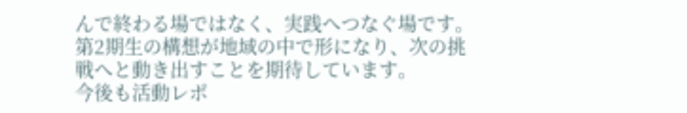んで終わる場ではなく、実践へつなぐ場です。第2期生の構想が地域の中で形になり、次の挑戦へと動き出すことを期待しています。
今後も活動レポ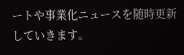ートや事業化ニュースを随時更新していきます。